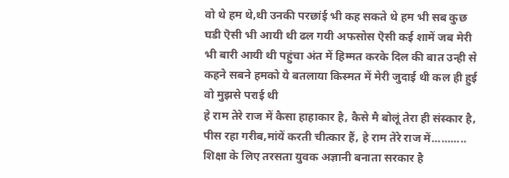वो थे हम थे,थी उनकी परछांई भी कह सकते थे हम भी सब कुछ घडी ऎसी भी आयी थी ढल गयी अफसोस ऎसी कई शामें जब मेरी भी बारी आयी थी पहुंचा अंत में हिम्मत करके दिल की बात उन्ही से कहने सबने हमको ये बतलाया किस्मत में मेरी जुदाई थी कल ही हुई वो मुझसे पराई थी
हे राम तेरे राज में कैसा हाहाकार है, कैसे मै बोलूं तेरा ही संस्कार है, पीस रहा गरीब,मांयें करती चीत्कार हैं, हे राम तेरे राज में........... शिक्षा के लिए तरसता युवक अज्ञानी बनाता सरकार है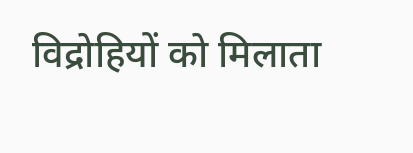विद्रोहियों को मिलाता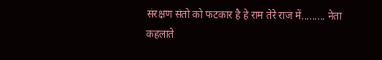संरक्षण संतो को फटकार है हे राम तेरे राज में......... नेता कहलाते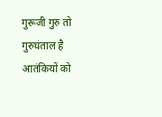गुरूजी गुरु तो गुरुघंताल है आतंकियों को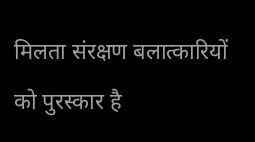मिलता संरक्षण बलात्कारियों को पुरस्कार है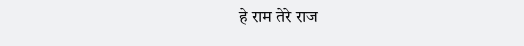हे राम तेरे राज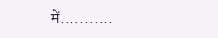में...........